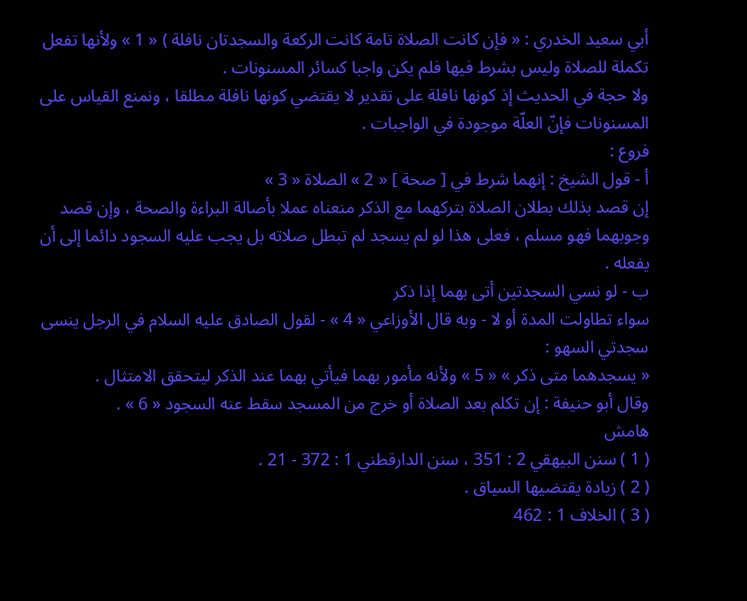أبي سعيد الخدري : « فإن كانت الصلاة تامة كانت الركعة والسجدتان نافلة ) « 1 » ولأنها تفعل تكملة للصلاة وليس بشرط فيها فلم يكن واجبا كسائر المسنونات .
ولا حجة في الحديث إذ كونها نافلة على تقدير لا يقتضي كونها نافلة مطلقا ، ونمنع القياس على المسنونات فإنّ العلّة موجودة في الواجبات .
فروع :
أ - قول الشيخ : إنهما شرط في [ صحة ] « 2 » الصلاة « 3 »
إن قصد بذلك بطلان الصلاة بتركهما مع الذكر منعناه عملا بأصالة البراءة والصحة ، وإن قصد وجوبهما فهو مسلم ، فعلى هذا لو لم يسجد لم تبطل صلاته بل يجب عليه السجود دائما إلى أن يفعله .
ب - لو نسي السجدتين أتى بهما إذا ذكر
سواء تطاولت المدة أو لا - وبه قال الأوزاعي « 4 » - لقول الصادق عليه السلام في الرجل ينسى سجدتي السهو :
« يسجدهما متى ذكر » « 5 » ولأنه مأمور بهما فيأتي بهما عند الذكر ليتحقق الامتثال .
وقال أبو حنيفة : إن تكلم بعد الصلاة أو خرج من المسجد سقط عنه السجود « 6 » .
هامش
( 1 ) سنن البيهقي 2 : 351 ، سنن الدارقطني 1 : 372 - 21 .
( 2 ) زيادة يقتضيها السياق .
( 3 ) الخلاف 1 : 462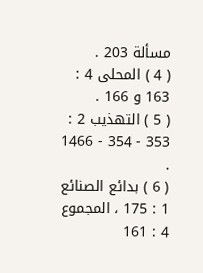مسألة 203 .
( 4 ) المحلى 4 : 163 و 166 .
( 5 ) التهذيب 2 : 353 - 354 - 1466 .
( 6 ) بدائع الصنائع 1 : 175 ، المجموع 4 : 161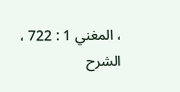، المغني 1 : 722 ، الشرح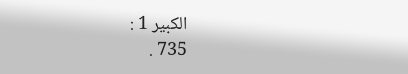الكبير 1 :
735 .